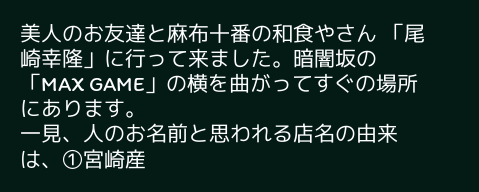美人のお友達と麻布十番の和食やさん 「尾崎幸隆」に行って来ました。暗闇坂の「MAX GAME」の横を曲がってすぐの場所にあります。
一見、人のお名前と思われる店名の由来は、①宮崎産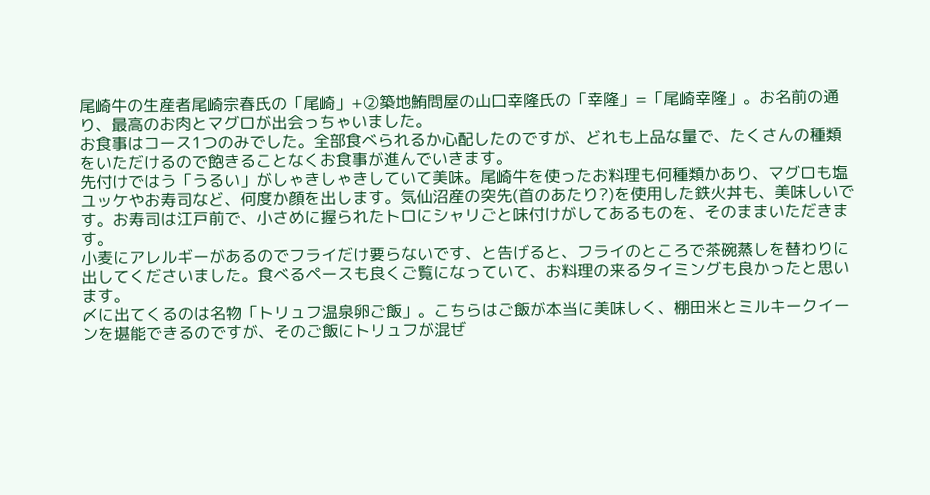尾崎牛の生産者尾崎宗春氏の「尾崎」+②築地鮪問屋の山口幸隆氏の「幸隆」=「尾崎幸隆」。お名前の通り、最高のお肉とマグロが出会っちゃいました。
お食事はコース1つのみでした。全部食べられるか心配したのですが、どれも上品な量で、たくさんの種類をいただけるので飽きることなくお食事が進んでいきます。
先付けではう「うるい」がしゃきしゃきしていて美味。尾崎牛を使ったお料理も何種類かあり、マグロも塩ユッケやお寿司など、何度か顔を出します。気仙沼産の突先(首のあたり?)を使用した鉄火丼も、美味しいです。お寿司は江戸前で、小さめに握られたトロにシャリごと味付けがしてあるものを、そのままいただきます。
小麦にアレルギーがあるのでフライだけ要らないです、と告げると、フライのところで茶碗蒸しを替わりに出してくださいました。食べるペースも良くご覧になっていて、お料理の来るタイミングも良かったと思います。
〆に出てくるのは名物「トリュフ温泉卵ご飯」。こちらはご飯が本当に美味しく、棚田米とミルキークイーンを堪能できるのですが、そのご飯にトリュフが混ぜ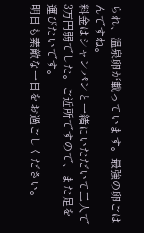られ、温泉卵が載っています。最強の卵ごはんですね。
料金はシャンパンと一緒にいただいて二人で3万円弱でした。ご近所ですので、また足を運びたいです。
明日も素敵な一日をお過ごしください。